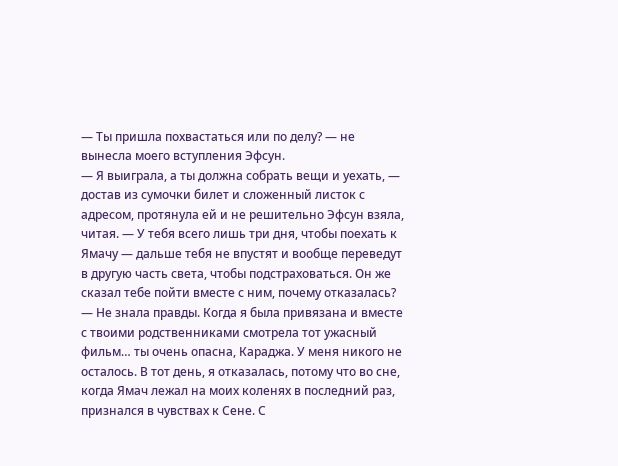— Ты пришла похвастаться или по делу? — не вынесла моего вступления Эфсун.
— Я выиграла, а ты должна собрать вещи и уехать, — достав из сумочки билет и сложенный листок с адресом, протянула ей и не решительно Эфсун взяла, читая. — У тебя всего лишь три дня, чтобы поехать к Ямачу — дальше тебя не впустят и вообще переведут в другую часть света, чтобы подстраховаться. Он же сказал тебе пойти вместе с ним, почему отказалась?
— Не знала правды. Когда я была привязана и вместе с твоими родственниками смотрела тот ужасный фильм… ты очень опасна, Караджа. У меня никого не осталось. В тот день, я отказалась, потому что во сне, когда Ямач лежал на моих коленях в последний раз, признался в чувствах к Сене. С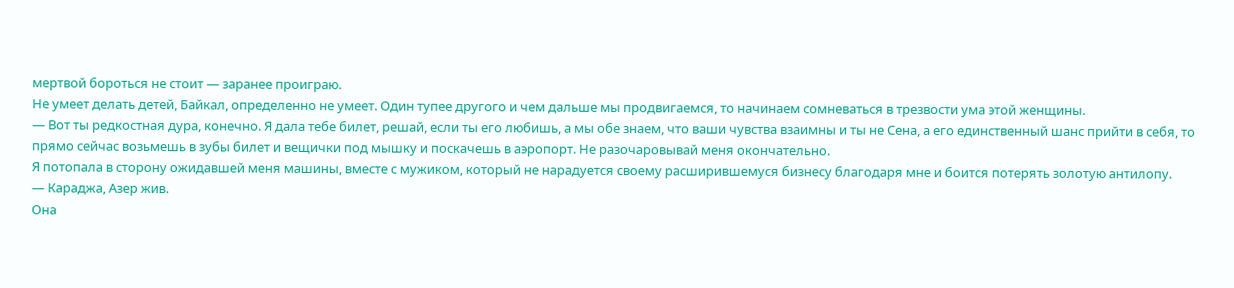мертвой бороться не стоит — заранее проиграю.
Не умеет делать детей, Байкал, определенно не умеет. Один тупее другого и чем дальше мы продвигаемся, то начинаем сомневаться в трезвости ума этой женщины.
— Вот ты редкостная дура, конечно. Я дала тебе билет, решай, если ты его любишь, а мы обе знаем, что ваши чувства взаимны и ты не Сена, а его единственный шанс прийти в себя, то прямо сейчас возьмешь в зубы билет и вещички под мышку и поскачешь в аэропорт. Не разочаровывай меня окончательно.
Я потопала в сторону ожидавшей меня машины, вместе с мужиком, который не нарадуется своему расширившемуся бизнесу благодаря мне и боится потерять золотую антилопу.
— Караджа, Азер жив.
Она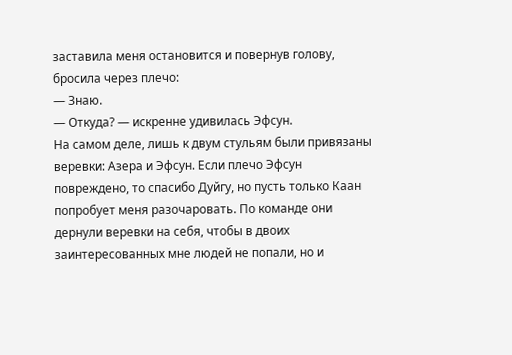заставила меня остановится и повернув голову, бросила через плечо:
— Знаю.
— Откуда? — искренне удивилась Эфсун.
На самом деле, лишь к двум стульям были привязаны веревки: Азера и Эфсун. Если плечо Эфсун повреждено, то спасибо Дуйгу, но пусть только Каан попробует меня разочаровать. По команде они дернули веревки на себя, чтобы в двоих заинтересованных мне людей не попали, но и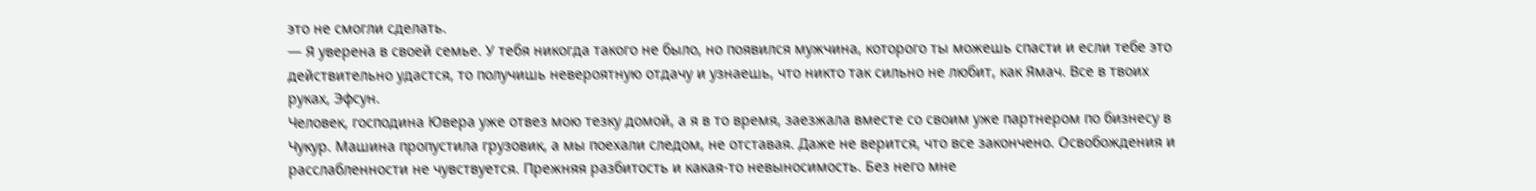это не смогли сделать.
— Я уверена в своей семье. У тебя никогда такого не было, но появился мужчина, которого ты можешь спасти и если тебе это действительно удастся, то получишь невероятную отдачу и узнаешь, что никто так сильно не любит, как Ямач. Все в твоих руках, Эфсун.
Человек, господина Ювера уже отвез мою тезку домой, а я в то время, заезжала вместе со своим уже партнером по бизнесу в Чукур. Машина пропустила грузовик, а мы поехали следом, не отставая. Даже не верится, что все закончено. Освобождения и расслабленности не чувствуется. Прежняя разбитость и какая-то невыносимость. Без него мне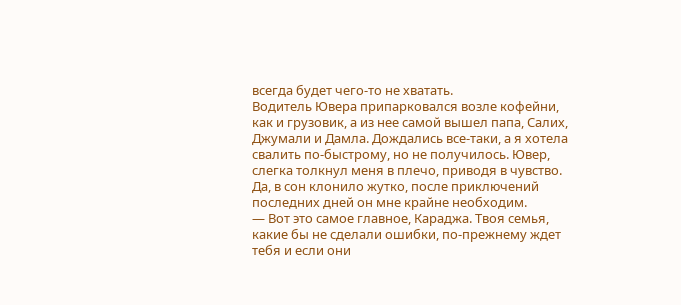всегда будет чего-то не хватать.
Водитель Ювера припарковался возле кофейни, как и грузовик, а из нее самой вышел папа, Салих, Джумали и Дамла. Дождались все-таки, а я хотела свалить по-быстрому, но не получилось. Ювер, слегка толкнул меня в плечо, приводя в чувство. Да, в сон клонило жутко, после приключений последних дней он мне крайне необходим.
— Вот это самое главное, Караджа. Твоя семья, какие бы не сделали ошибки, по-прежнему ждет тебя и если они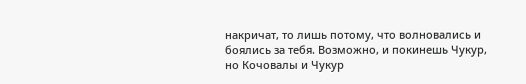накричат, то лишь потому, что волновались и боялись за тебя. Возможно, и покинешь Чукур, но Кочовалы и Чукур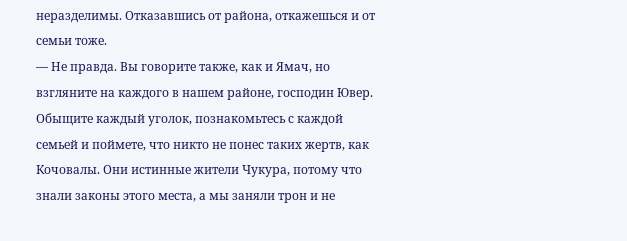неразделимы. Отказавшись от района, откажешься и от семьи тоже.
— Не правда. Вы говорите также, как и Ямач, но взгляните на каждого в нашем районе, господин Ювер. Обыщите каждый уголок, познакомьтесь с каждой семьей и поймете, что никто не понес таких жертв, как Кочовалы. Они истинные жители Чукура, потому что знали законы этого места, а мы заняли трон и не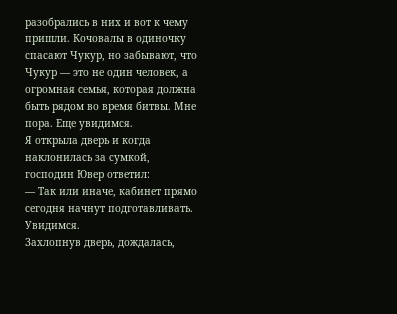разобрались в них и вот к чему пришли. Кочовалы в одиночку спасают Чукур, но забывают, что Чукур — это не один человек, а огромная семья, которая должна быть рядом во время битвы. Мне пора. Еще увидимся.
Я открыла дверь и когда наклонилась за сумкой, господин Ювер ответил:
— Так или иначе, кабинет прямо сегодня начнут подготавливать. Увидимся.
Захлопнув дверь, дождалась,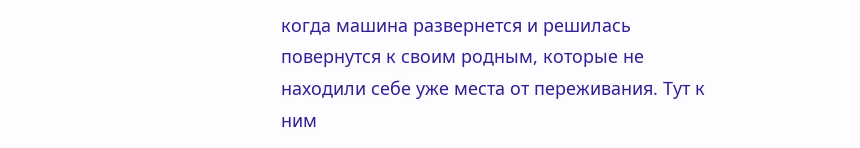когда машина развернется и решилась повернутся к своим родным, которые не находили себе уже места от переживания. Тут к ним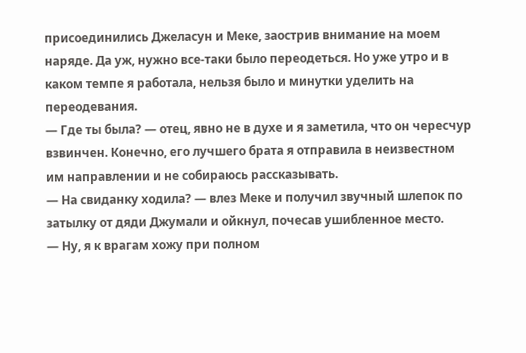присоединились Джеласун и Меке, заострив внимание на моем наряде. Да уж, нужно все-таки было переодеться. Но уже утро и в каком темпе я работала, нельзя было и минутки уделить на переодевания.
— Где ты была? — отец, явно не в духе и я заметила, что он чересчур взвинчен. Конечно, его лучшего брата я отправила в неизвестном им направлении и не собираюсь рассказывать.
— На свиданку ходила? — влез Меке и получил звучный шлепок по затылку от дяди Джумали и ойкнул, почесав ушибленное место.
— Ну, я к врагам хожу при полном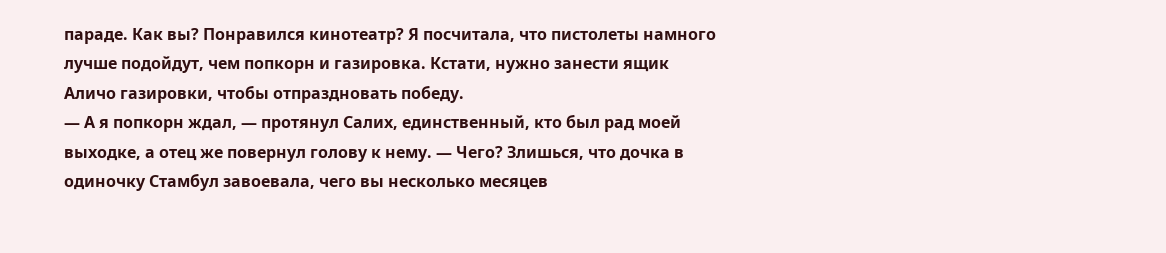параде. Как вы? Понравился кинотеатр? Я посчитала, что пистолеты намного лучше подойдут, чем попкорн и газировка. Кстати, нужно занести ящик Аличо газировки, чтобы отпраздновать победу.
— А я попкорн ждал, — протянул Салих, единственный, кто был рад моей выходке, а отец же повернул голову к нему. — Чего? Злишься, что дочка в одиночку Стамбул завоевала, чего вы несколько месяцев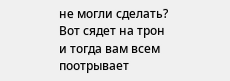не могли сделать? Вот сядет на трон и тогда вам всем поотрывает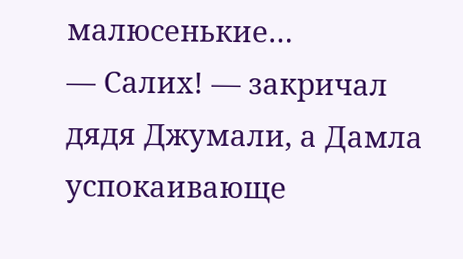малюсенькие…
— Салих! — закричал дядя Джумали, а Дамла успокаивающе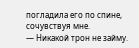погладила его по спине, сочувствуя мне.
— Никакой трон не займу.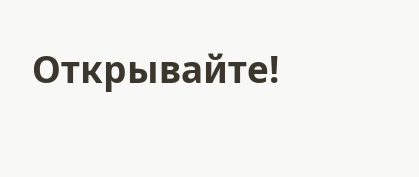Открывайте!